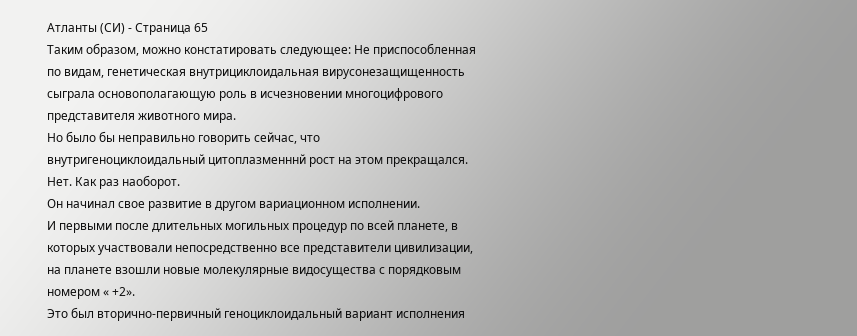Атланты (СИ) - Страница 65
Таким образом, можно констатировать следующее: Не приспособленная по видам, генетическая внутрициклоидальная вирусонезащищенность сыграла основополагающую роль в исчезновении многоцифрового представителя животного мира.
Но было бы неправильно говорить сейчас, что внутригеноциклоидальный цитоплазменннй рост на этом прекращался.
Нет. Как раз наоборот.
Он начинал свое развитие в другом вариационном исполнении.
И первыми после длительных могильных процедур по всей планете, в которых участвовали непосредственно все представители цивилизации, на планете взошли новые молекулярные видосущества с порядковым номером « +2».
Это был вторично-первичный геноциклоидальный вариант исполнения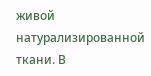живой натурализированной ткани. В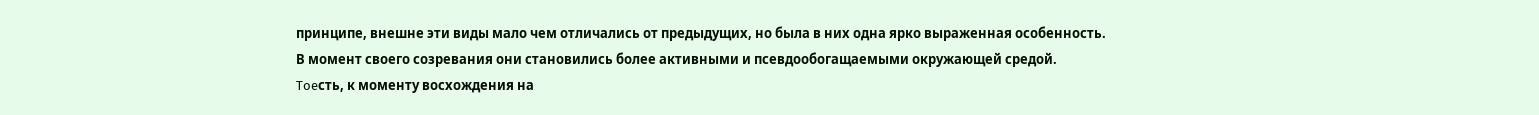принципе, внешне эти виды мало чем отличались от предыдущих, но была в них одна ярко выраженная особенность.
В момент своего созревания они становились более активными и псевдообогащаемыми окружающей средой.
Toeсть, к моменту восхождения на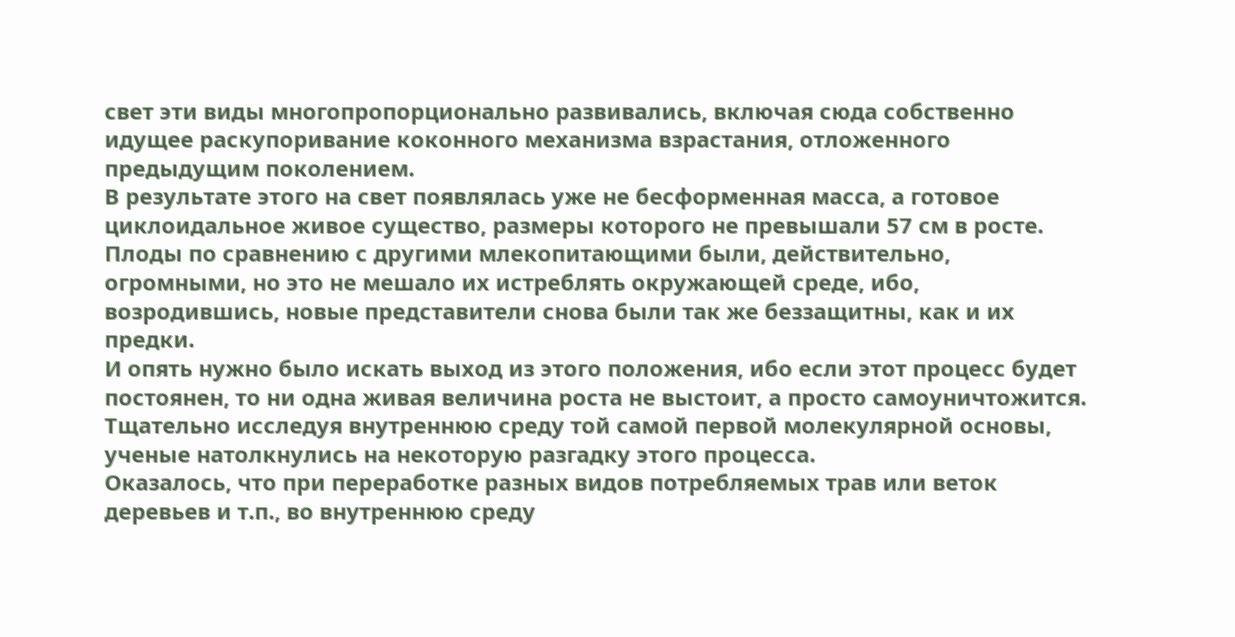свет эти виды многопропорционально развивались, включая сюда собственно идущее раскупоривание коконного механизма взрастания, отложенного предыдущим поколением.
В результате этого на свет появлялась уже не бесформенная масса, а готовое циклоидальное живое существо, размеры которого не превышали 57 см в росте.
Плоды по сравнению с другими млекопитающими были, действительно, огромными, но это не мешало их истреблять окружающей среде, ибо, возродившись, новые представители снова были так же беззащитны, как и их предки.
И опять нужно было искать выход из этого положения, ибо если этот процесс будет постоянен, то ни одна живая величина роста не выстоит, а просто самоуничтожится.
Тщательно исследуя внутреннюю среду той самой первой молекулярной основы, ученые натолкнулись на некоторую разгадку этого процесса.
Оказалось, что при переработке разных видов потребляемых трав или веток деревьев и т.п., во внутреннюю среду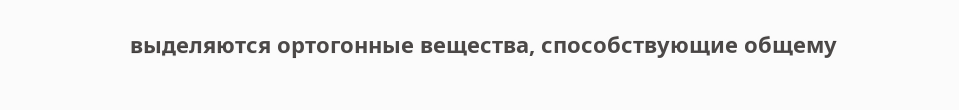выделяются ортогонные вещества, способствующие общему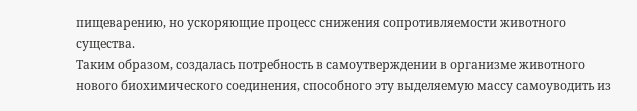пищеварению, но ускоряющие процесс снижения сопротивляемости животного существа.
Таким образом, создалась потребность в самоутверждении в организме животного нового биохимического соединения, способного эту выделяемую массу самоуводить из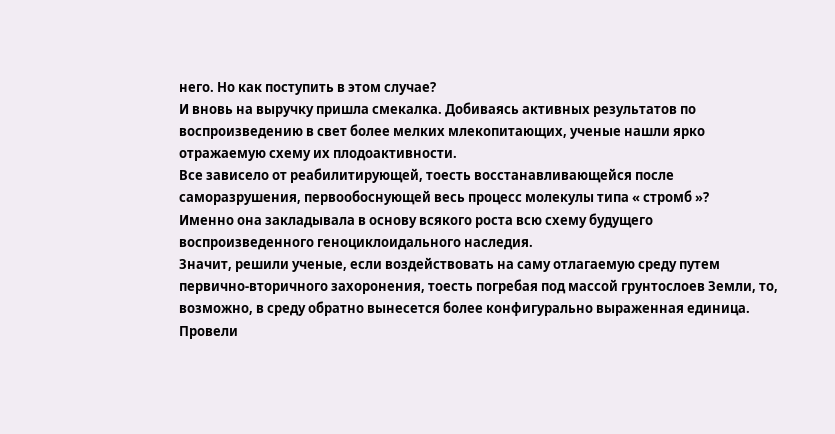него. Но как поступить в этом случае?
И вновь на выручку пришла смекалка. Добиваясь активных результатов по воспроизведению в свет более мелких млекопитающих, ученые нашли ярко отражаемую схему их плодоактивности.
Все зависело от реабилитирующей, тоесть восстанавливающейся после саморазрушения, первообоснующей весь процесс молекулы типа « стромб »?
Именно она закладывала в основу всякого роста всю схему будущего воспроизведенного геноциклоидального наследия.
Значит, решили ученые, если воздействовать на саму отлагаемую среду путем первично-вторичного захоронения, тоесть погребая под массой грунтослоев Земли, то, возможно, в среду обратно вынесется более конфигурально выраженная единица.
Провели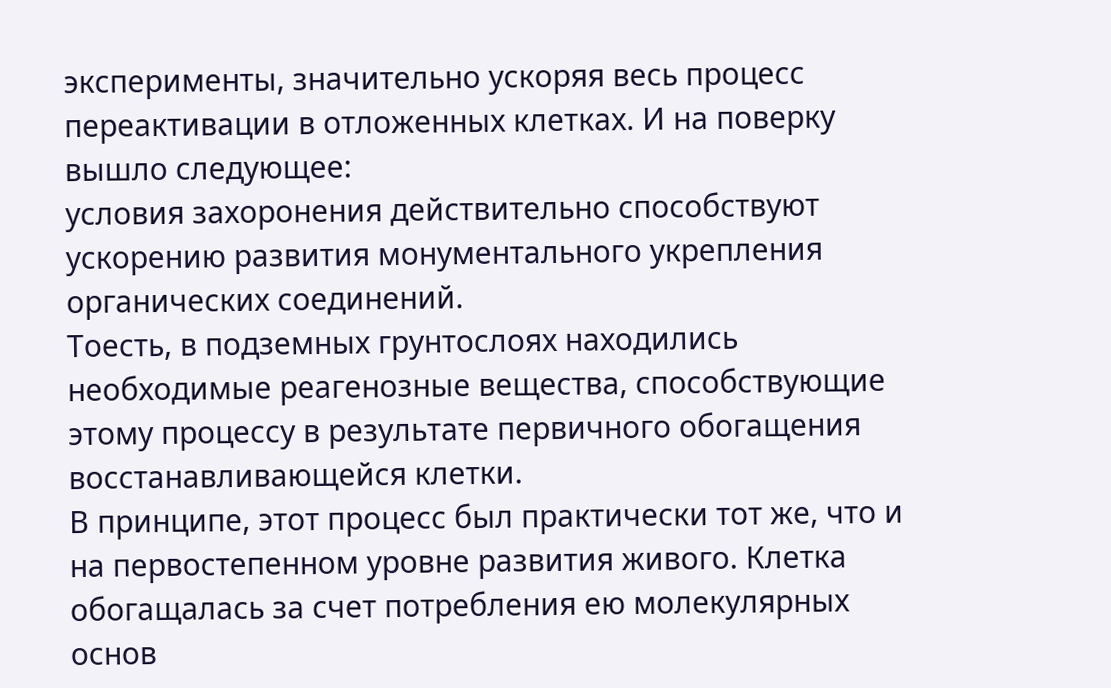эксперименты, значительно ускоряя весь процесс переактивации в отложенных клетках. И на поверку вышло следующее:
условия захоронения действительно способствуют ускорению развития монументального укрепления органических соединений.
Тоесть, в подземных грунтослоях находились необходимые реагенозные вещества, способствующие этому процессу в результате первичного обогащения восстанавливающейся клетки.
В принципе, этот процесс был практически тот же, что и на первостепенном уровне развития живого. Клетка обогащалась за счет потребления ею молекулярных основ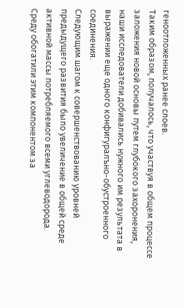геноотложенных ранее слоев.
Таким образом, получалось, что участвуя в общем процессе заложения новой основы путем глубокого захоронения, наши исследователи добивались нужного им результата в выражении еще одного конфигуралъно-обустроенного соединения.
Следующим шагом к совершенствованию уровней предыдущего развития было увеличение в общей среде активной массы потребляемого всеми углеводорода.
Среду обогатили этим компонентом за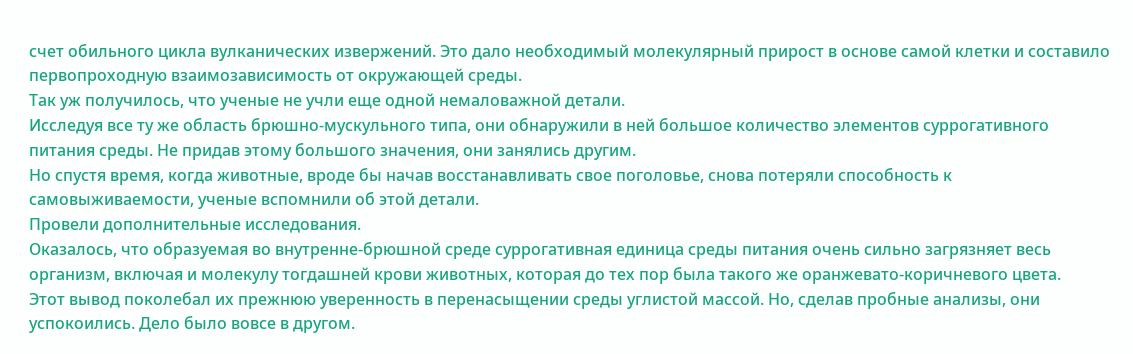счет обильного цикла вулканических извержений. Это дало необходимый молекулярный прирост в основе самой клетки и составило первопроходную взаимозависимость от окружающей среды.
Так уж получилось, что ученые не учли еще одной немаловажной детали.
Исследуя все ту же область брюшно-мускульного типа, они обнаружили в ней большое количество элементов суррогативного питания среды. Не придав этому большого значения, они занялись другим.
Но спустя время, когда животные, вроде бы начав восстанавливать свое поголовье, снова потеряли способность к самовыживаемости, ученые вспомнили об этой детали.
Провели дополнительные исследования.
Оказалось, что образуемая во внутренне-брюшной среде суррогативная единица среды питания очень сильно загрязняет весь организм, включая и молекулу тогдашней крови животных, которая до тех пор была такого же оранжевато-коричневого цвета.
Этот вывод поколебал их прежнюю уверенность в перенасыщении среды углистой массой. Но, сделав пробные анализы, они успокоились. Дело было вовсе в другом.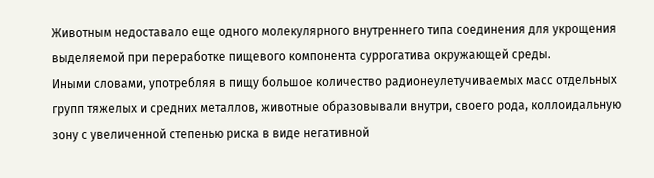Животным недоставало еще одного молекулярного внутреннего типа соединения для укрощения выделяемой при переработке пищевого компонента суррогатива окружающей среды.
Иными словами, употребляя в пищу большое количество радионеулетучиваемых масс отдельных групп тяжелых и средних металлов, животные образовывали внутри, своего рода, коллоидальную зону с увеличенной степенью риска в виде негативной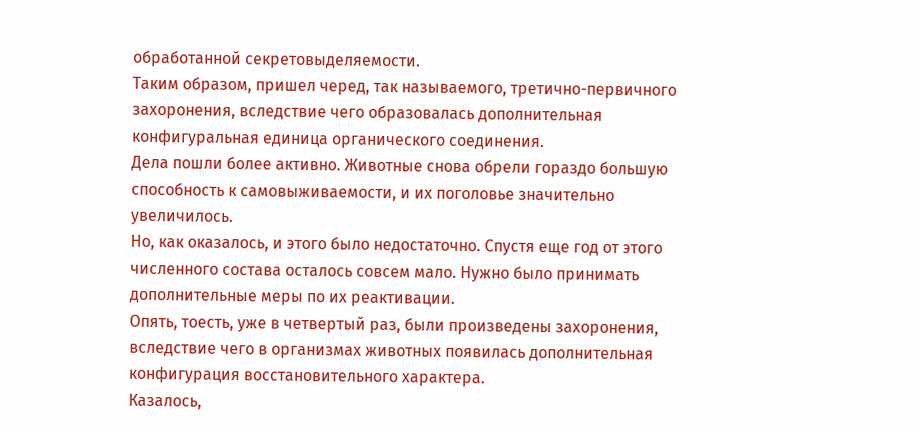обработанной секретовыделяемости.
Таким образом, пришел черед, так называемого, третично-первичного захоронения, вследствие чего образовалась дополнительная конфигуральная единица органического соединения.
Дела пошли более активно. Животные снова обрели гораздо большую способность к самовыживаемости, и их поголовье значительно увеличилось.
Но, как оказалось, и этого было недостаточно. Спустя еще год от этого численного состава осталось совсем мало. Нужно было принимать дополнительные меры по их реактивации.
Опять, тоесть, уже в четвертый раз, были произведены захоронения, вследствие чего в организмах животных появилась дополнительная конфигурация восстановительного характера.
Казалось,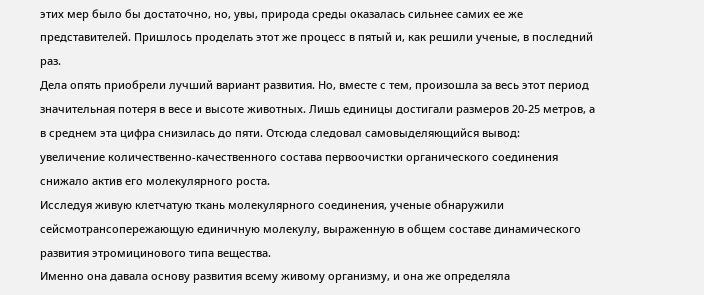этих мер было бы достаточно, но, увы, природа среды оказалась сильнее самих ее же представителей. Пришлось проделать этот же процесс в пятый и, как решили ученые, в последний раз.
Дела опять приобрели лучший вариант развития. Но, вместе с тем, произошла за весь этот период значительная потеря в весе и высоте животных. Лишь единицы достигали размеров 20-25 метров, а в среднем эта цифра снизилась до пяти. Отсюда следовал самовыделяющийся вывод:
увеличение количественно-качественного состава первоочистки органического соединения снижало актив его молекулярного роста.
Исследуя живую клетчатую ткань молекулярного соединения, ученые обнаружили сейсмотрансопережающую единичную молекулу, выраженную в общем составе динамического развития этромицинового типа вещества.
Именно она давала основу развития всему живому организму, и она же определяла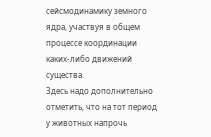сейсмодинамику земного ядра, участвуя в общем процессе координации каких-либо движений существа.
Здесь надо дополнительно отметить, что на тот период у животных напрочь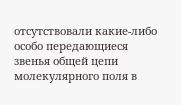отсутствовали какие-либо особо передающиеся звенья общей цепи молекулярного поля в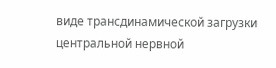виде трансдинамической загрузки центральной нервной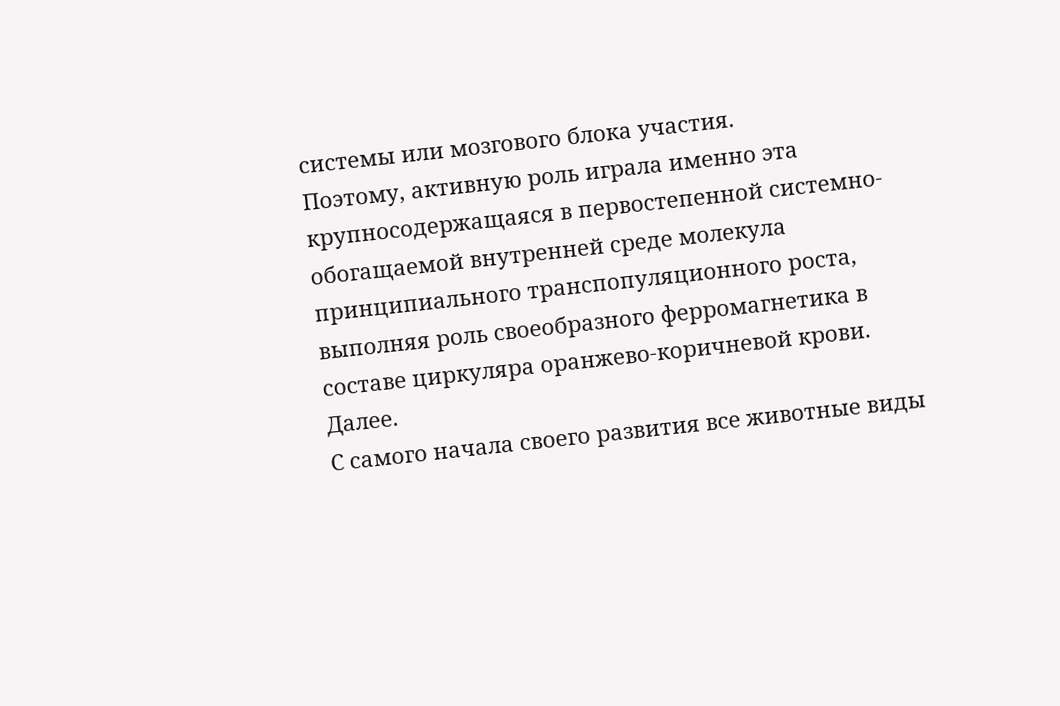системы или мозгового блока участия.
Поэтому, активную роль играла именно эта крупносодержащаяся в первостепенной системно-обогащаемой внутренней среде молекула принципиального транспопуляционного роста, выполняя роль своеобразного ферромагнетика в составе циркуляра оранжево-коричневой крови.
Далее.
С самого начала своего развития все животные виды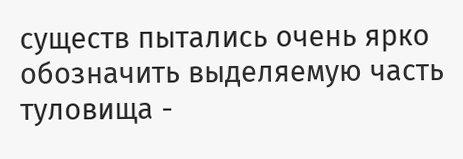существ пытались очень ярко обозначить выделяемую часть туловища -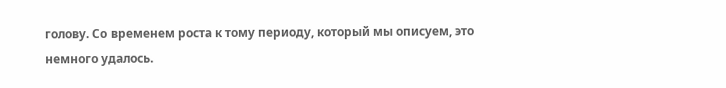голову. Сo временем роста к тому периоду, который мы описуем, это немного удалось.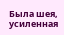Была шея, усиленная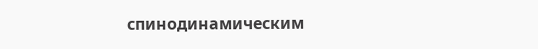спинодинамическим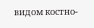видом костно-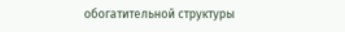обогатительной структуры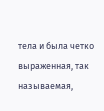тела и была четко выраженная, так называемая,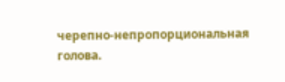черепно-непропорциональная голова.